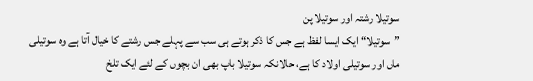سوتیلا رشتہ اور سوتیلا پن
”سوتیلا“ ایک ایسا لفظ ہے جس کا ذکر ہوتے ہی سب سے پہلے جس رشتے کا خیال آتا ہے وہ سوتیلی ماں اور سوتیلی اولاد کا ہے، حالانکہ سوتیلا باپ بھی ان بچوں کے لئے ایک تلخ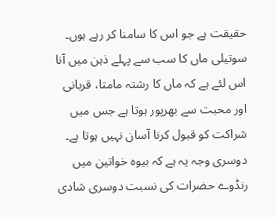حقیقت ہے جو اس کا سامنا کر رہے ہوں۔ سوتیلی ماں کا سب سے پہلے ذہن میں آنا اس لئے ہے کہ ماں کا رشتہ مامتا، قربانی اور محبت سے بھرپور ہوتا ہے جس میں شراکت کو قبول کرنا آسان نہیں ہوتا ہے۔ دوسری وجہ یہ ہے کہ بیوہ خواتین میں رنڈوے حضرات کی نسبت دوسری شادی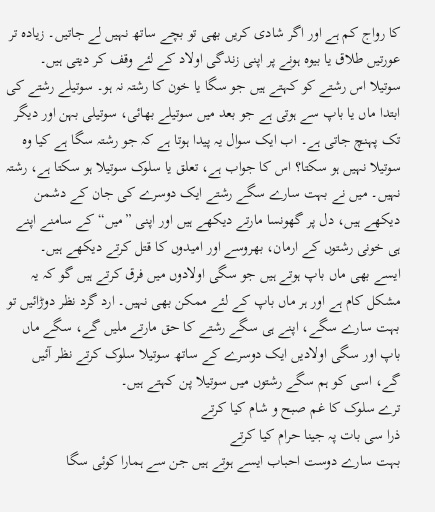کا رواج کم ہے اور اگر شادی کریں بھی تو بچے ساتھ نہیں لے جاتیں۔ زیادہ تر عورتیں طلاق یا بیوہ ہونے پر اپنی زندگی اولاد کے لئے وقف کر دیتی ہیں۔
سوتیلا اس رشتے کو کہتے ہیں جو سگا یا خون کا رشتہ نہ ہو۔ سوتیلے رشتے کی ابتدا ماں یا باپ سے ہوتی ہے جو بعد میں سوتیلے بھائی، سوتیلی بہن اور دیگر تک پہنچ جاتی ہے۔ اب ایک سوال یہ پیدا ہوتا ہے کہ جو رشتہ سگا ہے کیا وہ سوتیلا نہیں ہو سکتا؟ اس کا جواب ہے، تعلق یا سلوک سوتیلا ہو سکتا ہے، رشتہ نہیں۔ میں نے بہت سارے سگے رشتے ایک دوسرے کی جان کے دشمن دیکھے ہیں، دل پر گھونسا مارتے دیکھے ہیں اور اپنی ”میں“ کے سامنے اپنے ہی خونی رشتوں کے ارمان، بھروسے اور امیدوں کا قتل کرتے دیکھے ہیں۔
ایسے بھی ماں باپ ہوتے ہیں جو سگی اولادوں میں فرق کرتے ہیں گو کہ یہ مشکل کام ہے اور ہر ماں باپ کے لئے ممکن بھی نہیں۔ ارد گرد نظر دوڑائیں تو بہت سارے سگے، اپنے ہی سگے رشتے کا حق مارتے ملیں گے، سگے ماں باپ اور سگی اولادیں ایک دوسرے کے ساتھ سوتیلا سلوک کرتے نظر آئیں گے، اسی کو ہم سگے رشتوں میں سوتیلا پن کہتے ہیں۔
ترے سلوک کا غم صبح و شام کیا کرتے
ذرا سی بات پہ جینا حرام کیا کرتے
بہت سارے دوست احباب ایسے ہوتے ہیں جن سے ہمارا کوئی سگا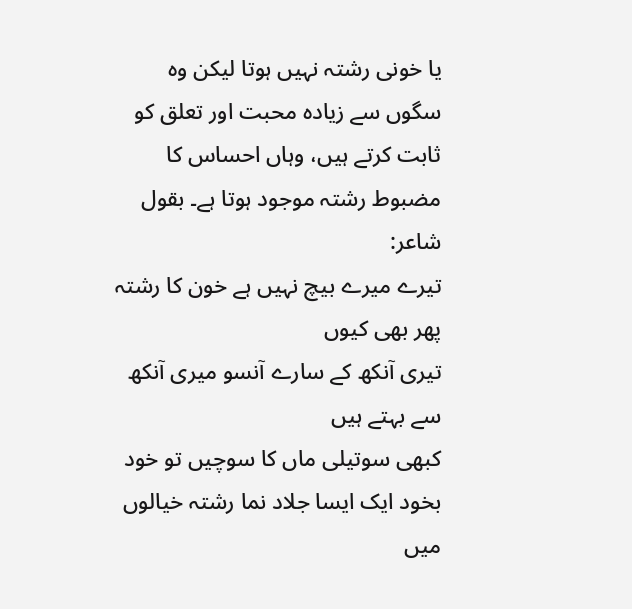یا خونی رشتہ نہیں ہوتا لیکن وہ سگوں سے زیادہ محبت اور تعلق کو ثابت کرتے ہیں، وہاں احساس کا مضبوط رشتہ موجود ہوتا ہے۔ بقول شاعر:
تیرے میرے بیچ نہیں ہے خون کا رشتہ پھر بھی کیوں
تیری آنکھ کے سارے آنسو میری آنکھ سے بہتے ہیں
کبھی سوتیلی ماں کا سوچیں تو خود بخود ایک ایسا جلاد نما رشتہ خیالوں میں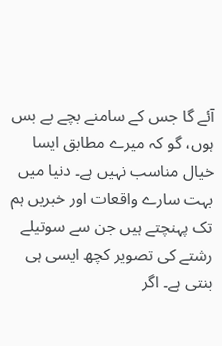آئے گا جس کے سامنے بچے بے بس ہوں، گو کہ میرے مطابق ایسا خیال مناسب نہیں ہے۔ دنیا میں بہت سارے واقعات اور خبریں ہم تک پہنچتے ہیں جن سے سوتیلے رشتے کی تصویر کچھ ایسی ہی بنتی ہے۔ اگر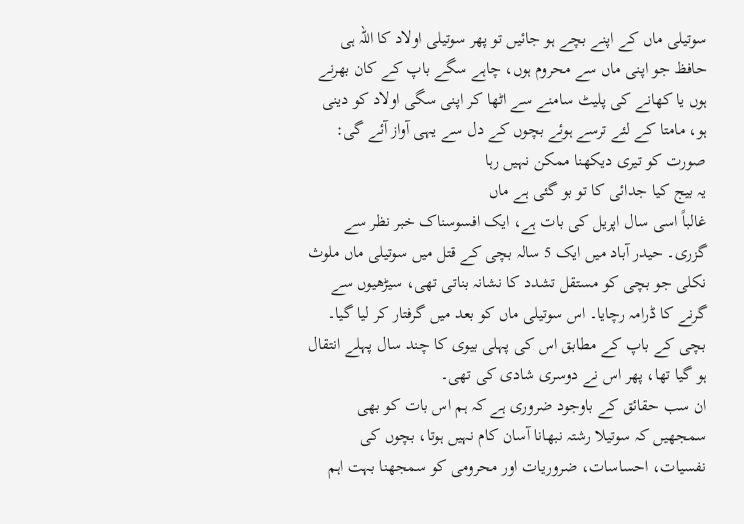سوتیلی ماں کے اپنے بچے ہو جائیں تو پھر سوتیلی اولاد کا اللہ ہی حافظ جو اپنی ماں سے محروم ہوں، چاہے سگے باپ کے کان بھرنے ہوں یا کھانے کی پلیٹ سامنے سے اٹھا کر اپنی سگی اولاد کو دینی ہو، مامتا کے لئے ترسے ہوئے بچوں کے دل سے یہی آواز آئے گی:
صورت کو تیری دیکھنا ممکن نہیں رہا
یہ بیج کیا جدائی کا تو بو گئی ہے ماں
غالباً اسی سال اپریل کی بات ہے، ایک افسوسناک خبر نظر سے گزری۔ حیدر آباد میں ایک 5 سالہ بچی کے قتل میں سوتیلی ماں ملوث نکلی جو بچی کو مستقل تشدد کا نشانہ بناتی تھی، سیڑھیوں سے گرنے کا ڈرامہ رچایا۔ اس سوتیلی ماں کو بعد میں گرفتار کر لیا گیا۔ بچی کے باپ کے مطابق اس کی پہلی بیوی کا چند سال پہلے انتقال ہو گیا تھا، پھر اس نے دوسری شادی کی تھی۔
ان سب حقائق کے باوجود ضروری ہے کہ ہم اس بات کو بھی سمجھیں کہ سوتیلا رشتہ نبھانا آسان کام نہیں ہوتا، بچوں کی نفسیات، احساسات، ضروریات اور محرومی کو سمجھنا بہت اہم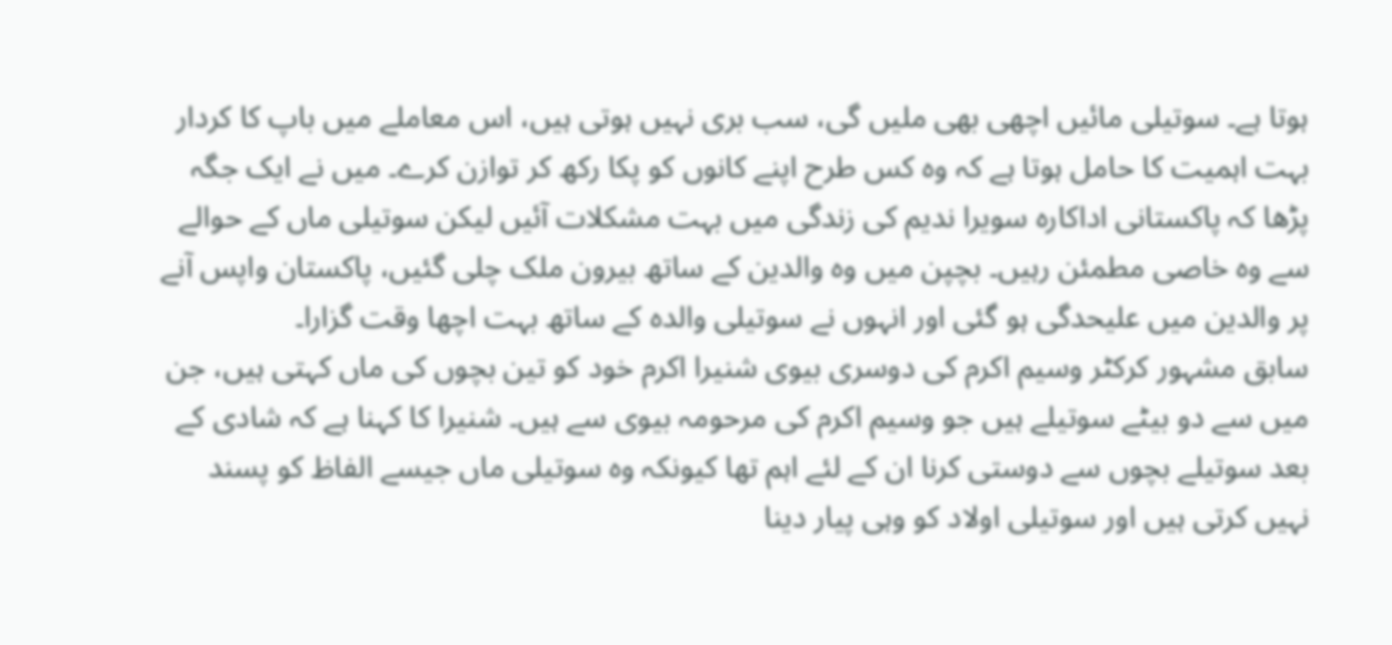ہوتا ہے۔ سوتیلی مائیں اچھی بھی ملیں گی، سب بری نہیں ہوتی ہیں، اس معاملے میں باپ کا کردار بہت اہمیت کا حامل ہوتا ہے کہ وہ کس طرح اپنے کانوں کو پکا رکھ کر توازن کرے۔ میں نے ایک جگہ پڑھا کہ پاکستانی اداکارہ سویرا ندیم کی زندگی میں بہت مشکلات آئیں لیکن سوتیلی ماں کے حوالے سے وہ خاصی مطمئن رہیں۔ بچپن میں وہ والدین کے ساتھ بیرون ملک چلی گئیں، پاکستان واپس آنے پر والدین میں علیحدگی ہو گئی اور انہوں نے سوتیلی والدہ کے ساتھ بہت اچھا وقت گزارا۔
سابق مشہور کرکٹر وسیم اکرم کی دوسری بیوی شنیرا اکرم خود کو تین بچوں کی ماں کہتی ہیں، جن میں سے دو بیٹے سوتیلے ہیں جو وسیم اکرم کی مرحومہ بیوی سے ہیں۔ شنیرا کا کہنا ہے کہ شادی کے بعد سوتیلے بچوں سے دوستی کرنا ان کے لئے اہم تھا کیونکہ وہ سوتیلی ماں جیسے الفاظ کو پسند نہیں کرتی ہیں اور سوتیلی اولاد کو وہی پیار دینا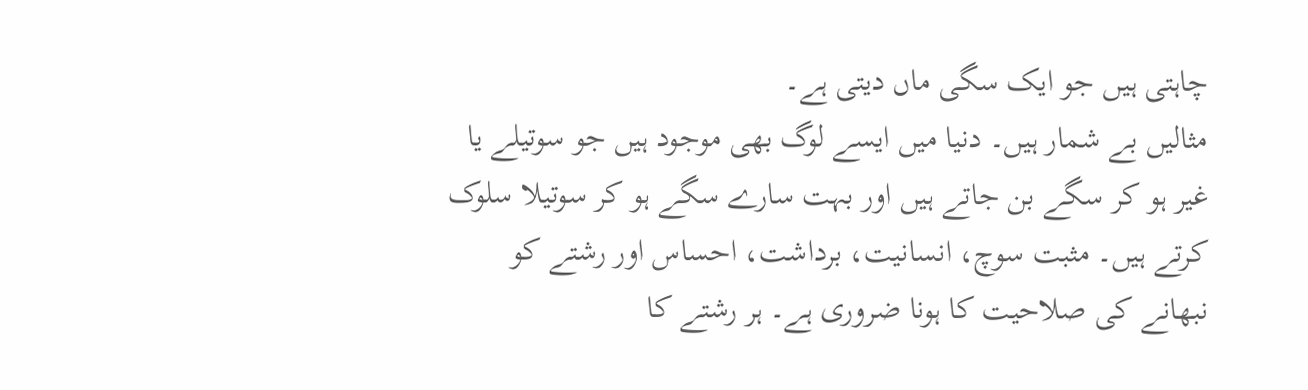چاہتی ہیں جو ایک سگی ماں دیتی ہے۔
مثالیں بے شمار ہیں۔ دنیا میں ایسے لوگ بھی موجود ہیں جو سوتیلے یا غیر ہو کر سگے بن جاتے ہیں اور بہت سارے سگے ہو کر سوتیلا سلوک کرتے ہیں۔ مثبت سوچ، انسانیت، برداشت، احساس اور رشتے کو نبھانے کی صلاحیت کا ہونا ضروری ہے۔ ہر رشتے کا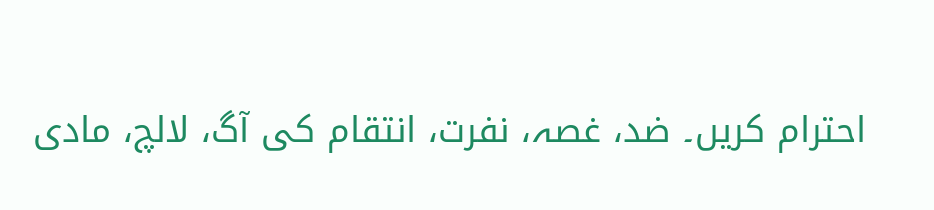احترام کریں۔ ضد، غصہ، نفرت، انتقام کی آگ، لالچ، مادی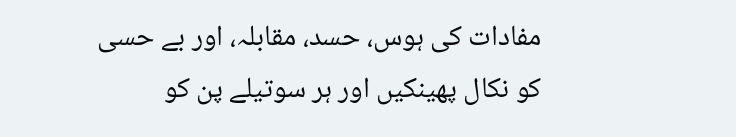مفادات کی ہوس، حسد، مقابلہ، اور بے حسی کو نکال پھینکیں اور ہر سوتیلے پن کو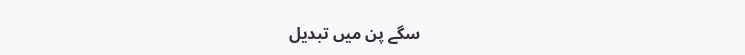سگے پن میں تبدیل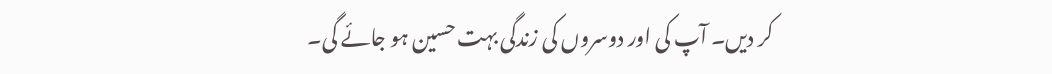کر دیں۔ آپ کی اور دوسروں کی زندگی بہت حسین ہو جائے گی۔